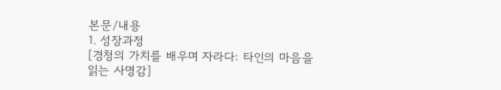본문/내용
1. 성장과정
[경청의 가치를 배우며 자라다: 타인의 마음을 읽는 사명감]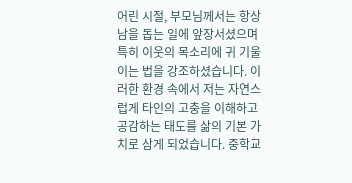어린 시절, 부모님께서는 항상 남을 돕는 일에 앞장서셨으며 특히 이웃의 목소리에 귀 기울이는 법을 강조하셨습니다. 이러한 환경 속에서 저는 자연스럽게 타인의 고충을 이해하고 공감하는 태도를 삶의 기본 가치로 삼게 되었습니다. 중학교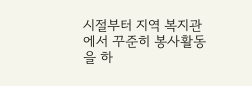시절부터 지역 복지관에서 꾸준히 봉사활동을 하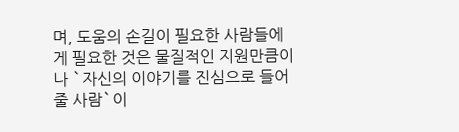며, 도움의 손길이 필요한 사람들에게 필요한 것은 물질적인 지원만큼이나 `자신의 이야기를 진심으로 들어줄 사람`이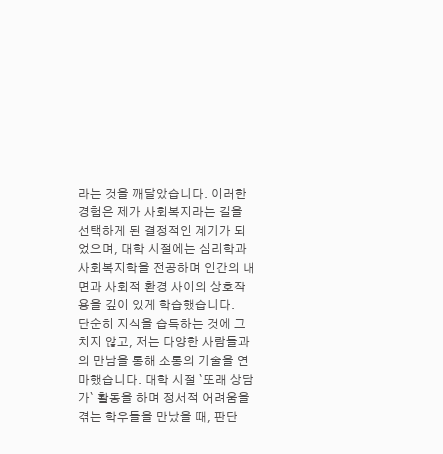라는 것을 깨달았습니다. 이러한 경험은 제가 사회복지라는 길을 선택하게 된 결정적인 계기가 되었으며, 대학 시절에는 심리학과 사회복지학을 전공하며 인간의 내면과 사회적 환경 사이의 상호작용을 깊이 있게 학습했습니다.
단순히 지식을 습득하는 것에 그치지 않고, 저는 다양한 사람들과의 만남을 통해 소통의 기술을 연마했습니다. 대학 시절 `또래 상담가` 활동을 하며 정서적 어려움을 겪는 학우들을 만났을 때, 판단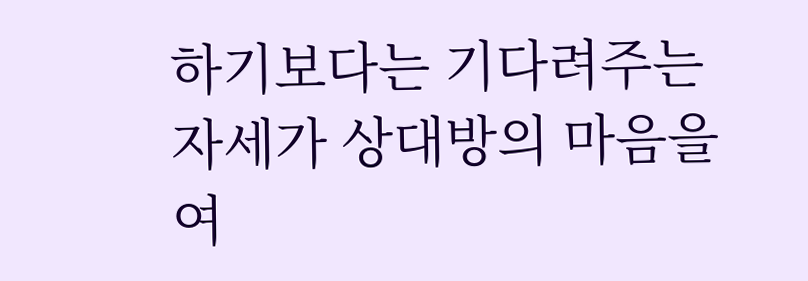하기보다는 기다려주는 자세가 상대방의 마음을 여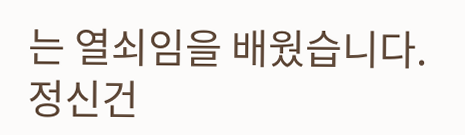는 열쇠임을 배웠습니다. 정신건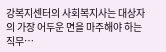강복지센터의 사회복지사는 대상자의 가장 어두운 면을 마주해야 하는 직무…